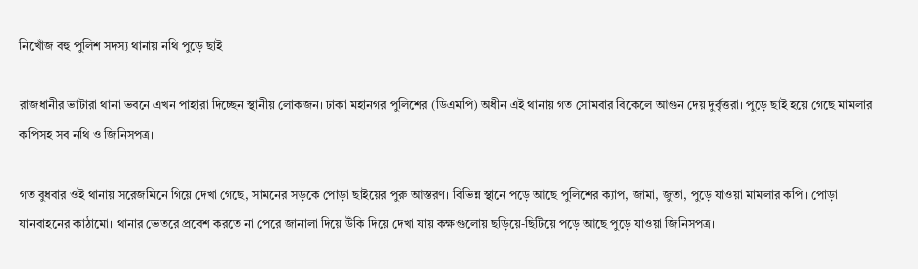নিখোঁজ বহু পুলিশ সদস্য থানায় নথি পুড়ে ছাই

রাজধানীর ভাটারা থানা ভবনে এখন পাহারা দিচ্ছেন স্থানীয় লোকজন। ঢাকা মহানগর পুলিশের (ডিএমপি) অধীন এই থানায় গত সোমবার বিকেলে আগুন দেয় দুর্বৃত্তরা। পুড়ে ছাই হয়ে গেছে মামলার কপিসহ সব নথি ও জিনিসপত্র।

গত বুধবার ওই থানায় সরেজমিনে গিয়ে দেখা গেছে, সামনের সড়কে পোড়া ছাইয়ের পুরু আস্তরণ। বিভিন্ন স্থানে পড়ে আছে পুলিশের ক্যাপ, জামা, জুতা, পুড়ে যাওয়া মামলার কপি। পোড়া যানবাহনের কাঠামো। থানার ভেতরে প্রবেশ করতে না পেরে জানালা দিয়ে উঁকি দিয়ে দেখা যায় কক্ষগুলোয় ছড়িয়ে-ছিটিয়ে পড়ে আছে পুড়ে যাওয়া জিনিসপত্র।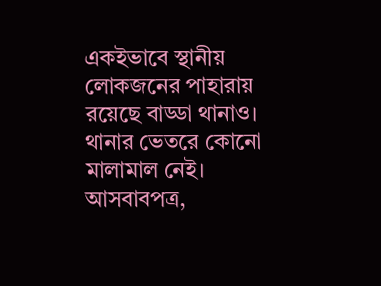একইভাবে স্থানীয় লোকজনের পাহারায় রয়েছে বাড্ডা থানাও। থানার ভেতরে কোনো মালামাল নেই। আসবাবপত্র,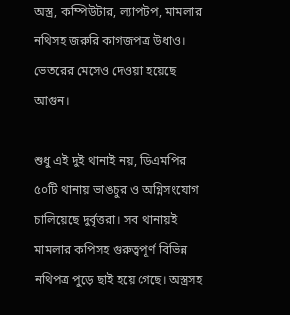অস্ত্র, কম্পিউটার, ল্যাপটপ, মামলার নথিসহ জরুরি কাগজপত্র উধাও। ভেতরের মেসেও দেওয়া হয়েছে আগুন।

শুধু এই দুই থানাই নয়, ডিএমপির ৫০টি থানায় ভাঙচুর ও অগ্নিসংযোগ চালিয়েছে দুর্বৃত্তরা। সব থানায়ই মামলার কপিসহ গুরুত্বপূর্ণ বিভিন্ন নথিপত্র পুড়ে ছাই হয়ে গেছে। অস্ত্রসহ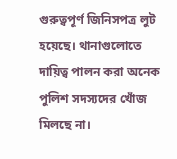গুরুত্বপূর্ণ জিনিসপত্র লুট হয়েছে। থানাগুলোতে দায়িত্ব পালন করা অনেক পুলিশ সদস্যদের খোঁজ মিলছে না।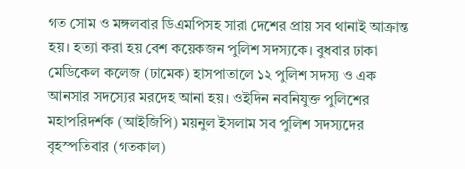গত সোম ও মঙ্গলবার ডিএমপিসহ সারা দেশের প্রায় সব থানাই আক্রান্ত হয়। হত্যা করা হয় বেশ কয়েকজন পুলিশ সদস্যকে। বুধবার ঢাকা মেডিকেল কলেজ (ঢামেক) হাসপাতালে ১২ পুলিশ সদস্য ও এক আনসার সদস্যের মরদেহ আনা হয়। ওইদিন নবনিযুক্ত পুলিশের মহাপরিদর্শক (আইজিপি) ময়নুল ইসলাম সব পুলিশ সদস্যদের বৃহস্পতিবার (গতকাল)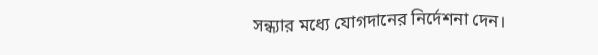সন্ধ্যার মধ্যে যোগদানের নির্দেশনা দেন।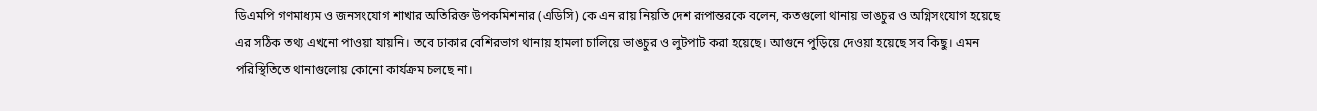ডিএমপি গণমাধ্যম ও জনসংযোগ শাখার অতিরিক্ত উপকমিশনার (এডিসি) কে এন রায় নিয়তি দেশ রূপান্তরকে বলেন, কতগুলো থানায় ভাঙচুর ও অগ্নিসংযোগ হয়েছে এর সঠিক তথ্য এখনো পাওয়া যায়নি। তবে ঢাকার বেশিরভাগ থানায় হামলা চালিয়ে ভাঙচুর ও লুটপাট করা হয়েছে। আগুনে পুড়িয়ে দেওয়া হয়েছে সব কিছু। এমন পরিস্থিতিতে থানাগুলোয় কোনো কার্যক্রম চলছে না।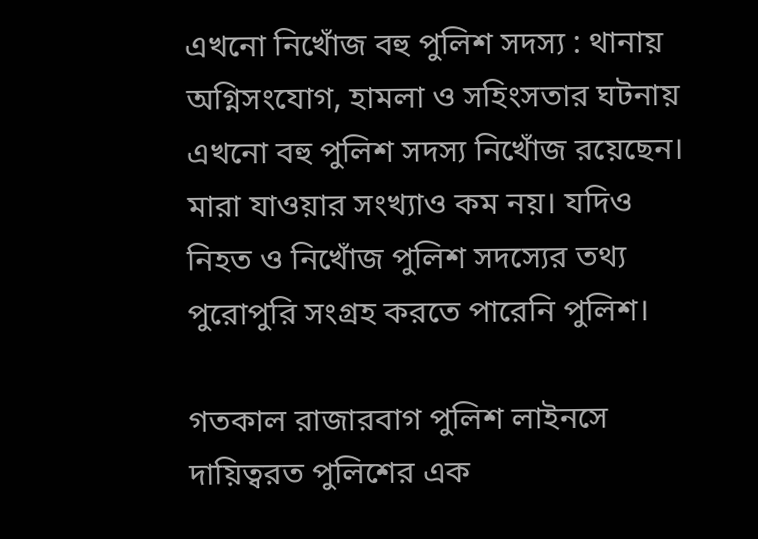এখনো নিখোঁজ বহু পুলিশ সদস্য : থানায় অগ্নিসংযোগ, হামলা ও সহিংসতার ঘটনায় এখনো বহু পুলিশ সদস্য নিখোঁজ রয়েছেন। মারা যাওয়ার সংখ্যাও কম নয়। যদিও নিহত ও নিখোঁজ পুলিশ সদস্যের তথ্য পুরোপুরি সংগ্রহ করতে পারেনি পুলিশ।

গতকাল রাজারবাগ পুলিশ লাইনসে দায়িত্বরত পুলিশের এক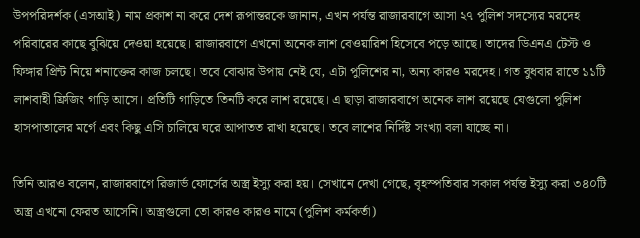উপপরিদর্শক (এসআই) নাম প্রকাশ না করে দেশ রূপান্তরকে জানান, এখন পর্যন্ত রাজারবাগে আসা ২৭ পুলিশ সদস্যের মরদেহ পরিবারের কাছে বুঝিয়ে দেওয়া হয়েছে। রাজারবাগে এখনো অনেক লাশ বেওয়ারিশ হিসেবে পড়ে আছে। তাদের ডিএনএ টেস্ট ও ফিঙ্গার প্রিন্ট নিয়ে শনাক্তের কাজ চলছে। তবে বোঝার উপায় নেই যে, এটা পুলিশের না, অন্য কারও মরদেহ। গত বুধবার রাতে ১১টি লাশবাহী ফ্রিজিং গাড়ি আসে। প্রতিটি গাড়িতে তিনটি করে লাশ রয়েছে। এ ছাড়া রাজারবাগে অনেক লাশ রয়েছে যেগুলো পুলিশ হাসপাতালের মর্গে এবং কিছু এসি চালিয়ে ঘরে আপাতত রাখা হয়েছে। তবে লাশের নির্দিষ্ট সংখ্যা বলা যাচ্ছে না।

তিনি আরও বলেন, রাজারবাগে রিজার্ভ ফোর্সের অস্ত্র ইস্যু করা হয়। সেখানে দেখা গেছে, বৃহস্পতিবার সকাল পর্যন্ত ইস্যু করা ৩৪০টি অস্ত্র এখনো ফেরত আসেনি। অস্ত্রগুলো তো কারও কারও নামে (পুলিশ কর্মকর্তা)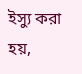ইস্যু করা হয়,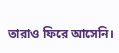তারাও ফিরে আসেনি।